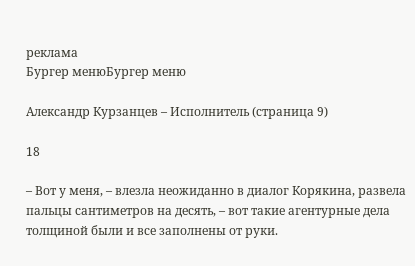реклама
Бургер менюБургер меню

Александр Курзанцев – Исполнитель (страница 9)

18

– Вот у меня, – влезла неожиданно в диалог Корякина, развела пальцы сантиметров на десять, – вот такие агентурные дела толщиной были и все заполнены от руки.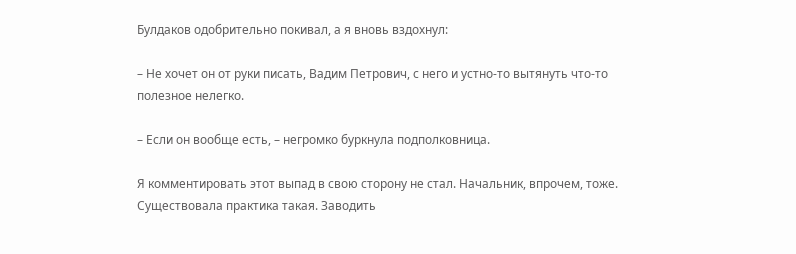Булдаков одобрительно покивал, а я вновь вздохнул:

– Не хочет он от руки писать, Вадим Петрович, с него и устно-то вытянуть что-то полезное нелегко.

– Если он вообще есть, – негромко буркнула подполковница.

Я комментировать этот выпад в свою сторону не стал. Начальник, впрочем, тоже. Существовала практика такая. Заводить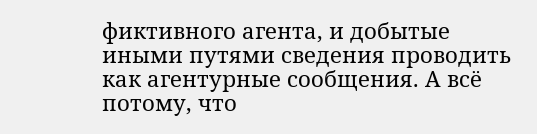фиктивного агента, и добытые иными путями сведения проводить как агентурные сообщения. А всё потому, что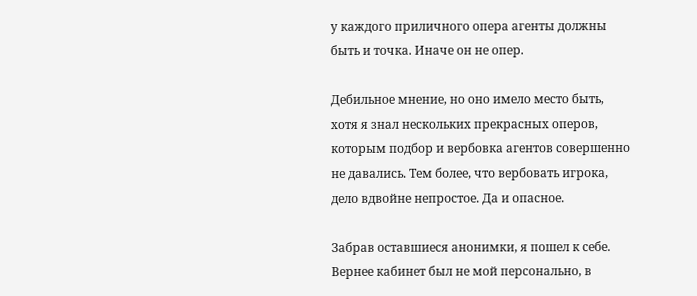у каждого приличного опера агенты должны быть и точка. Иначе он не опер.

Дебильное мнение, но оно имело место быть, хотя я знал нескольких прекрасных оперов, которым подбор и вербовка агентов совершенно не давались. Тем более, что вербовать игрока, дело вдвойне непростое. Да и опасное.

Забрав оставшиеся анонимки, я пошел к себе. Вернее кабинет был не мой персонально, в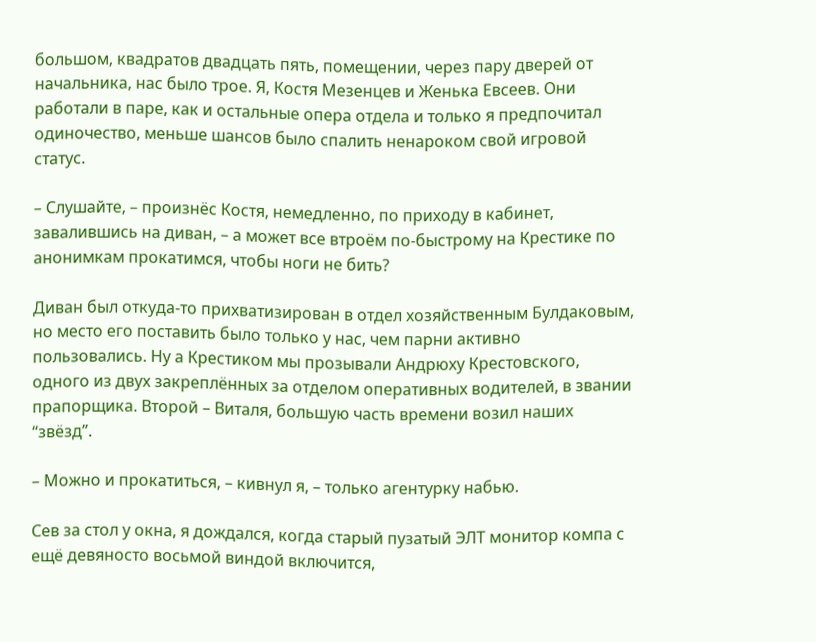большом, квадратов двадцать пять, помещении, через пару дверей от начальника, нас было трое. Я, Костя Мезенцев и Женька Евсеев. Они работали в паре, как и остальные опера отдела и только я предпочитал одиночество, меньше шансов было спалить ненароком свой игровой статус.

– Слушайте, – произнёс Костя, немедленно, по приходу в кабинет, завалившись на диван, – а может все втроём по-быстрому на Крестике по анонимкам прокатимся, чтобы ноги не бить?

Диван был откуда-то прихватизирован в отдел хозяйственным Булдаковым, но место его поставить было только у нас, чем парни активно пользовались. Ну а Крестиком мы прозывали Андрюху Крестовского, одного из двух закреплённых за отделом оперативных водителей, в звании прапорщика. Второй – Виталя, большую часть времени возил наших “звёзд”.

– Можно и прокатиться, – кивнул я, – только агентурку набью.

Сев за стол у окна, я дождался, когда старый пузатый ЭЛТ монитор компа с ещё девяносто восьмой виндой включится,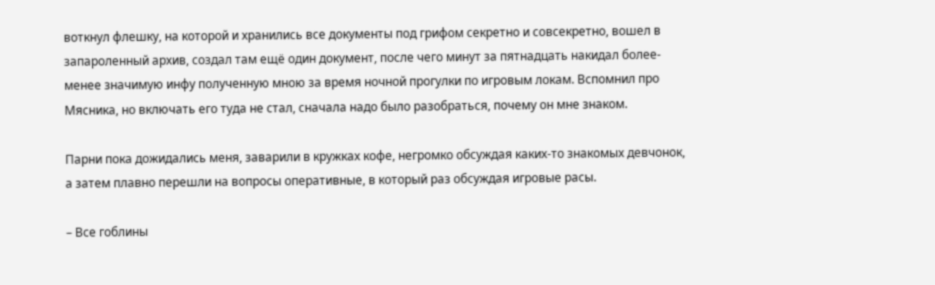воткнул флешку, на которой и хранились все документы под грифом секретно и совсекретно, вошел в запароленный архив, создал там ещё один документ, после чего минут за пятнадцать накидал более-менее значимую инфу полученную мною за время ночной прогулки по игровым локам. Вспомнил про Мясника, но включать его туда не стал, сначала надо было разобраться, почему он мне знаком.

Парни пока дожидались меня, заварили в кружках кофе, негромко обсуждая каких-то знакомых девчонок, а затем плавно перешли на вопросы оперативные, в который раз обсуждая игровые расы.

– Все гоблины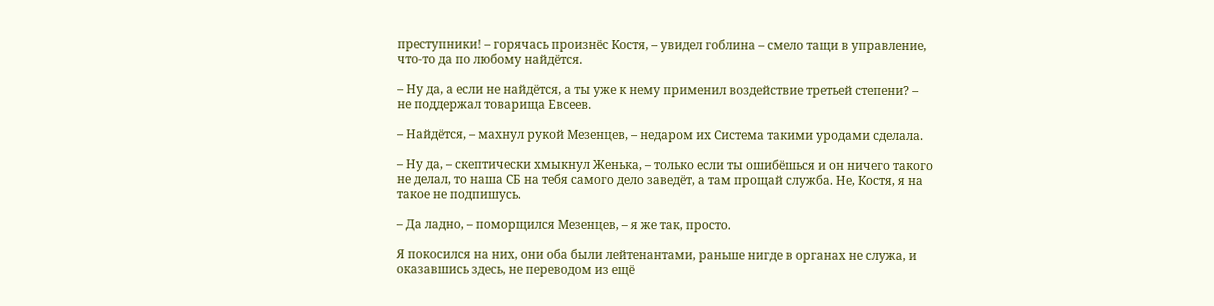преступники! – горячась произнёс Костя, – увидел гоблина – смело тащи в управление, что-то да по любому найдётся.

– Ну да, а если не найдётся, а ты уже к нему применил воздействие третьей степени? – не поддержал товарища Евсеев.

– Найдётся, – махнул рукой Мезенцев, – недаром их Система такими уродами сделала.

– Ну да, – скептически хмыкнул Женька, – только если ты ошибёшься и он ничего такого не делал, то наша СБ на тебя самого дело заведёт, а там прощай служба. Не, Костя, я на такое не подпишусь.

– Да ладно, – поморщился Мезенцев, – я же так, просто.

Я покосился на них, они оба были лейтенантами, раньше нигде в органах не служа, и оказавшись здесь, не переводом из ещё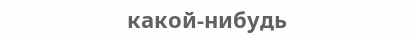какой-нибудь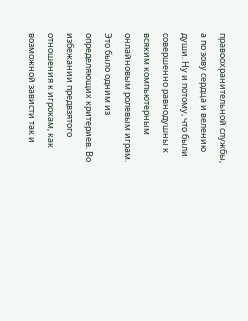правоохранительной службы, а по зову сердца и велению души. Ну и потому, что были совершенно равнодушны к всяким компьютерным онлайновым ролевым играм. Это было одним из определяющих критериев. Во избежании предвзятого отношения к игрокам, как возможной зависти так и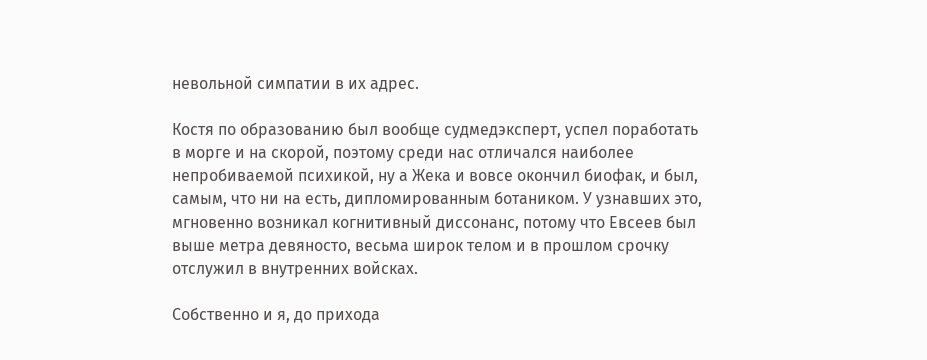невольной симпатии в их адрес.

Костя по образованию был вообще судмедэксперт, успел поработать в морге и на скорой, поэтому среди нас отличался наиболее непробиваемой психикой, ну а Жека и вовсе окончил биофак, и был, самым, что ни на есть, дипломированным ботаником. У узнавших это, мгновенно возникал когнитивный диссонанс, потому что Евсеев был выше метра девяносто, весьма широк телом и в прошлом срочку отслужил в внутренних войсках.

Собственно и я, до прихода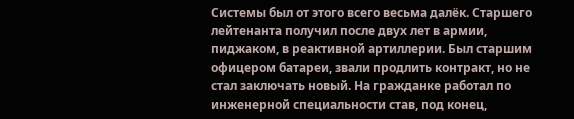Системы был от этого всего весьма далёк. Старшего лейтенанта получил после двух лет в армии, пиджаком, в реактивной артиллерии. Был старшим офицером батареи, звали продлить контракт, но не стал заключать новый. На гражданке работал по инженерной специальности став, под конец,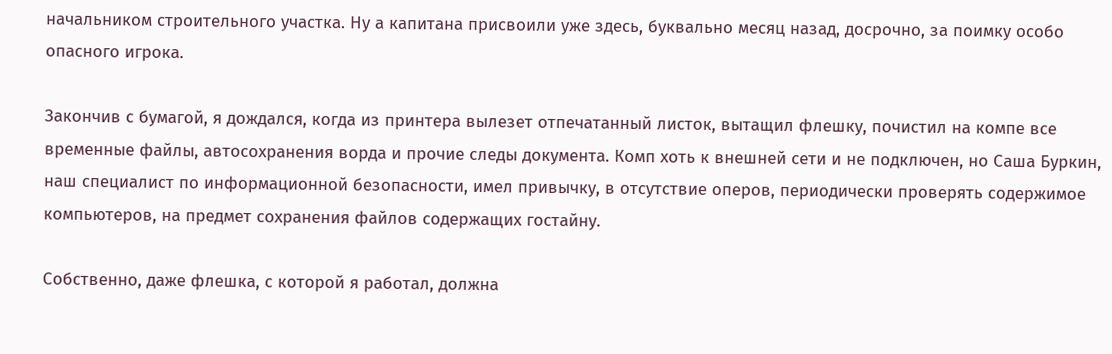начальником строительного участка. Ну а капитана присвоили уже здесь, буквально месяц назад, досрочно, за поимку особо опасного игрока.

Закончив с бумагой, я дождался, когда из принтера вылезет отпечатанный листок, вытащил флешку, почистил на компе все временные файлы, автосохранения ворда и прочие следы документа. Комп хоть к внешней сети и не подключен, но Саша Буркин, наш специалист по информационной безопасности, имел привычку, в отсутствие оперов, периодически проверять содержимое компьютеров, на предмет сохранения файлов содержащих гостайну.

Собственно, даже флешка, с которой я работал, должна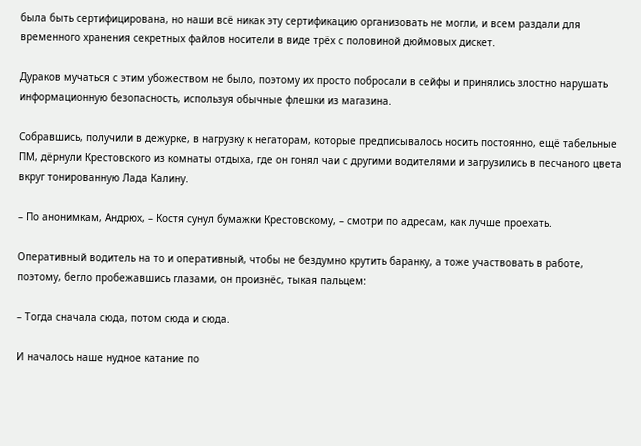была быть сертифицирована, но наши всё никак эту сертификацию организовать не могли, и всем раздали для временного хранения секретных файлов носители в виде трёх с половиной дюймовых дискет.

Дураков мучаться с этим убожеством не было, поэтому их просто побросали в сейфы и принялись злостно нарушать информационную безопасность, используя обычные флешки из магазина.

Собравшись, получили в дежурке, в нагрузку к негаторам, которые предписывалось носить постоянно, ещё табельные ПМ, дёрнули Крестовского из комнаты отдыха, где он гонял чаи с другими водителями и загрузились в песчаного цвета вкруг тонированную Лада Калину.

– По анонимкам, Андрюх, – Костя сунул бумажки Крестовскому, – смотри по адресам, как лучше проехать.

Оперативный водитель на то и оперативный, чтобы не бездумно крутить баранку, а тоже участвовать в работе, поэтому, бегло пробежавшись глазами, он произнёс, тыкая пальцем:

– Тогда сначала сюда, потом сюда и сюда.

И началось наше нудное катание по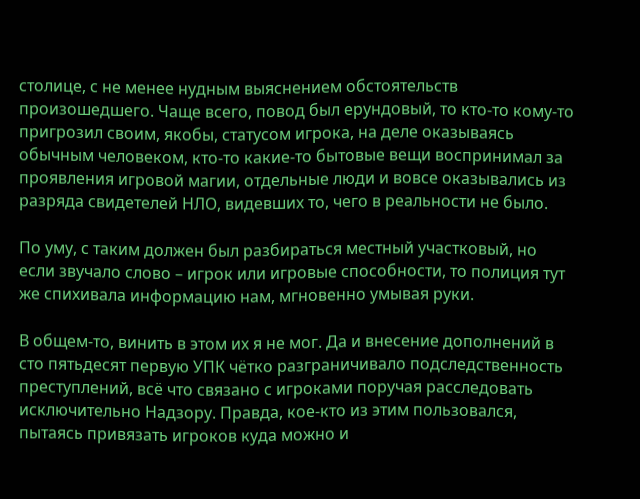столице, с не менее нудным выяснением обстоятельств произошедшего. Чаще всего, повод был ерундовый, то кто-то кому-то пригрозил своим, якобы, статусом игрока, на деле оказываясь обычным человеком, кто-то какие-то бытовые вещи воспринимал за проявления игровой магии, отдельные люди и вовсе оказывались из разряда свидетелей НЛО, видевших то, чего в реальности не было.

По уму, с таким должен был разбираться местный участковый, но если звучало слово – игрок или игровые способности, то полиция тут же спихивала информацию нам, мгновенно умывая руки.

В общем-то, винить в этом их я не мог. Да и внесение дополнений в сто пятьдесят первую УПК чётко разграничивало подследственность преступлений, всё что связано с игроками поручая расследовать исключительно Надзору. Правда, кое-кто из этим пользовался, пытаясь привязать игроков куда можно и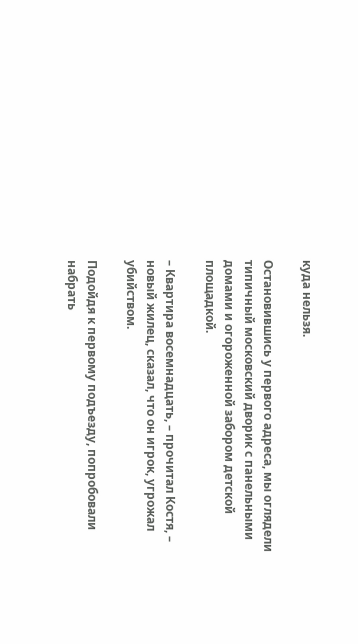куда нельзя.

Остановившись у первого адреса, мы оглядели типичный московский дворик с панельными домами и огороженной забором детской площадкой.

– Квартира восемнадцать, – прочитал Костя, – новый жилец, сказал, что он игрок, угрожал убийством.

Подойдя к первому подъезду, попробовали набрать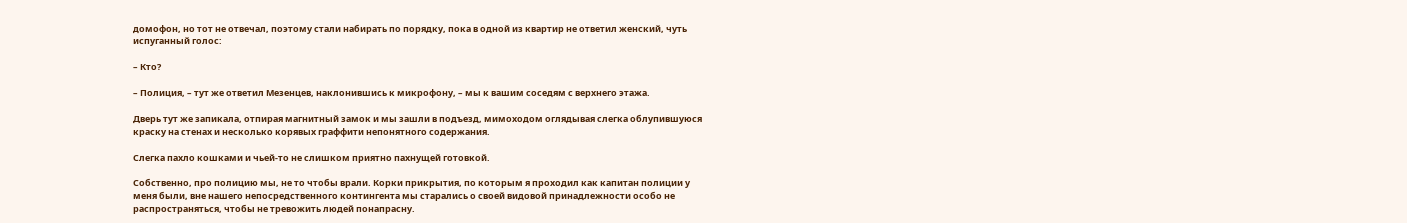домофон, но тот не отвечал, поэтому стали набирать по порядку, пока в одной из квартир не ответил женский, чуть испуганный голос:

– Кто?

– Полиция, – тут же ответил Мезенцев, наклонившись к микрофону, – мы к вашим соседям с верхнего этажа.

Дверь тут же запикала, отпирая магнитный замок и мы зашли в подъезд, мимоходом оглядывая слегка облупившуюся краску на стенах и несколько корявых граффити непонятного содержания.

Слегка пахло кошками и чьей-то не слишком приятно пахнущей готовкой.

Собственно, про полицию мы, не то чтобы врали. Корки прикрытия, по которым я проходил как капитан полиции у меня были, вне нашего непосредственного контингента мы старались о своей видовой принадлежности особо не распространяться, чтобы не тревожить людей понапрасну.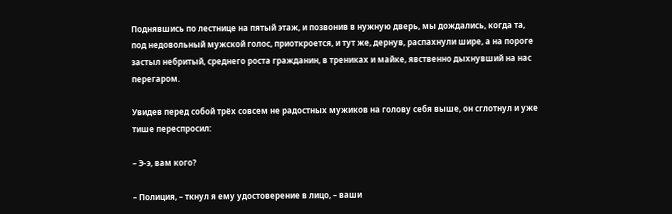Поднявшись по лестнице на пятый этаж, и позвонив в нужную дверь, мы дождались, когда та, под недовольный мужской голос, приоткроется, и тут же, дернув, распахнули шире, а на пороге застыл небритый, среднего роста гражданин, в трениках и майке, явственно дыхнувший на нас перегаром.

Увидев перед собой трёх совсем не радостных мужиков на голову себя выше, он сглотнул и уже тише переспросил:

– Э-э, вам кого?

– Полиция, – ткнул я ему удостоверение в лицо, – ваши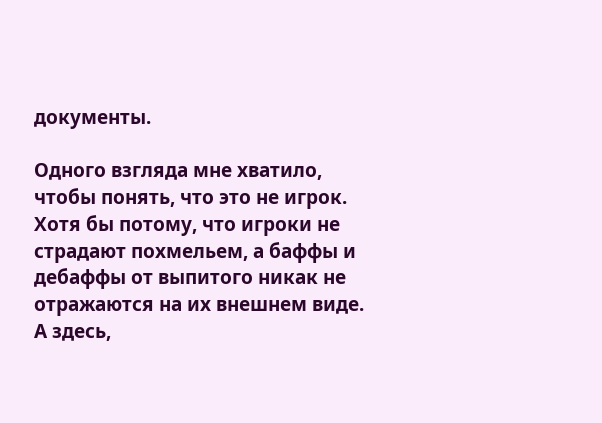документы.

Одного взгляда мне хватило, чтобы понять, что это не игрок. Хотя бы потому, что игроки не страдают похмельем, а баффы и дебаффы от выпитого никак не отражаются на их внешнем виде. А здесь,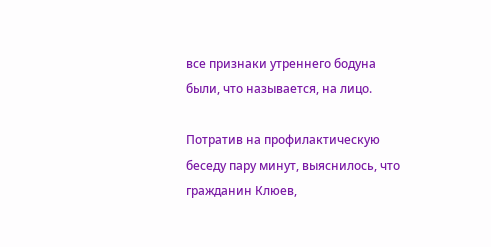все признаки утреннего бодуна были, что называется, на лицо.

Потратив на профилактическую беседу пару минут, выяснилось, что гражданин Клюев,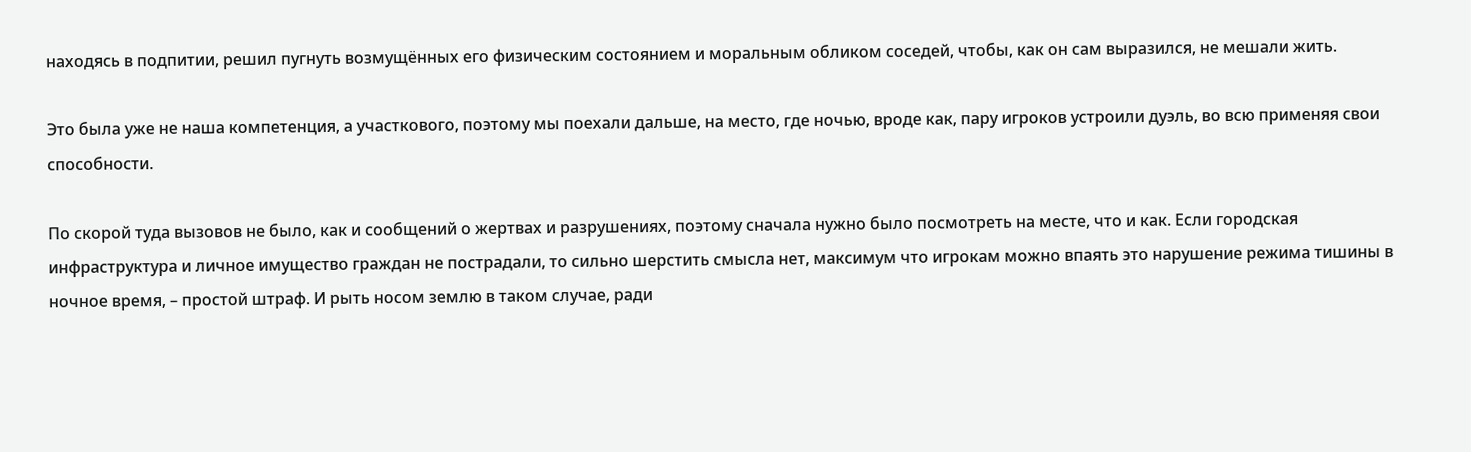находясь в подпитии, решил пугнуть возмущённых его физическим состоянием и моральным обликом соседей, чтобы, как он сам выразился, не мешали жить.

Это была уже не наша компетенция, а участкового, поэтому мы поехали дальше, на место, где ночью, вроде как, пару игроков устроили дуэль, во всю применяя свои способности.

По скорой туда вызовов не было, как и сообщений о жертвах и разрушениях, поэтому сначала нужно было посмотреть на месте, что и как. Если городская инфраструктура и личное имущество граждан не пострадали, то сильно шерстить смысла нет, максимум что игрокам можно впаять это нарушение режима тишины в ночное время, – простой штраф. И рыть носом землю в таком случае, ради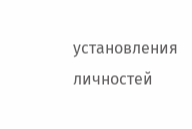установления личностей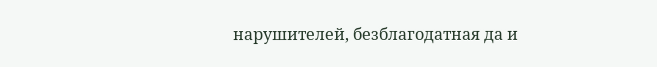нарушителей, безблагодатная да и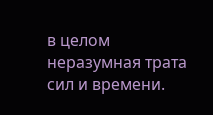в целом неразумная трата сил и времени.